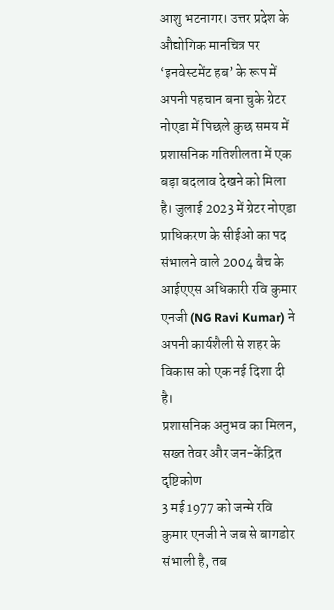आशु भटनागर। उत्तर प्रदेश के औद्योगिक मानचित्र पर ‘इनवेस्टमेंट हब’ के रूप में अपनी पहचान बना चुके ग्रेटर नोएडा में पिछले कुछ समय में प्रशासनिक गतिशीलता में एक बड़ा बदलाव देखने को मिला है। जुलाई 2023 में ग्रेटर नोएडा प्राधिकरण के सीईओ का पद संभालने वाले 2004 बैच के आईएएस अधिकारी रवि कुमार एनजी (NG Ravi Kumar) ने अपनी कार्यशैली से शहर के विकास को एक नई दिशा दी है।
प्रशासनिक अनुभव का मिलन, सख्त तेवर और जन-केंद्रित दृष्टिकोण
3 मई 1977 को जन्मे रवि कुमार एनजी ने जब से बागडोर संभाली है, तब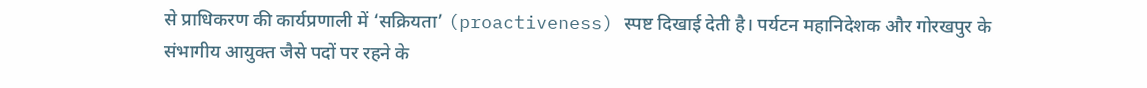से प्राधिकरण की कार्यप्रणाली में ‘सक्रियता’ (proactiveness) स्पष्ट दिखाई देती है। पर्यटन महानिदेशक और गोरखपुर के संभागीय आयुक्त जैसे पदों पर रहने के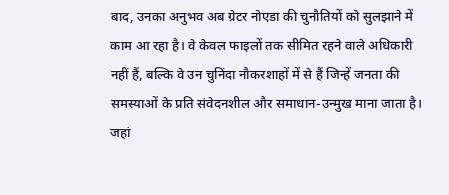बाद, उनका अनुभव अब ग्रेटर नोएडा की चुनौतियों को सुलझाने में काम आ रहा है। वे केवल फाइलों तक सीमित रहने वाले अधिकारी नहीं हैं, बल्कि वे उन चुनिंदा नौकरशाहों में से हैं जिन्हें जनता की समस्याओं के प्रति संवेदनशील और समाधान-उन्मुख माना जाता है। जहां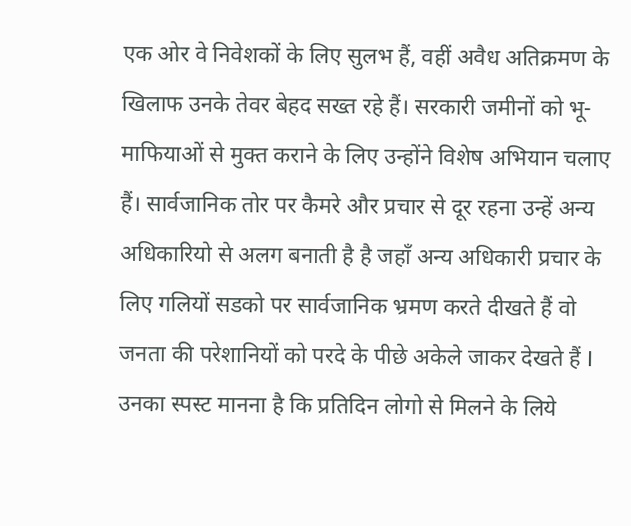एक ओर वे निवेशकों के लिए सुलभ हैं, वहीं अवैध अतिक्रमण के खिलाफ उनके तेवर बेहद सख्त रहे हैं। सरकारी जमीनों को भू-माफियाओं से मुक्त कराने के लिए उन्होंने विशेष अभियान चलाए हैं। सार्वजानिक तोर पर कैमरे और प्रचार से दूर रहना उन्हें अन्य अधिकारियो से अलग बनाती है है जहाँ अन्य अधिकारी प्रचार के लिए गलियों सडको पर सार्वजानिक भ्रमण करते दीखते हैं वो जनता की परेशानियों को परदे के पीछे अकेले जाकर देखते हैं I उनका स्पस्ट मानना है कि प्रतिदिन लोगो से मिलने के लिये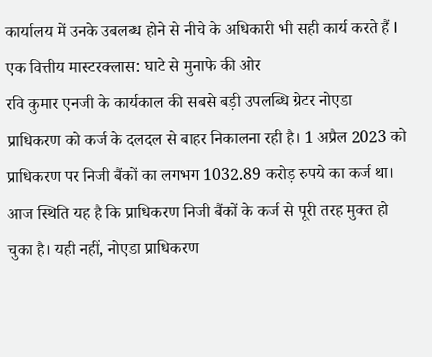कार्यालय में उनके उबलब्ध होने से नीचे के अधिकारी भी सही कार्य करते हैं I
एक वित्तीय मास्टरक्लास: घाटे से मुनाफे की ओर
रवि कुमार एनजी के कार्यकाल की सबसे बड़ी उपलब्धि ग्रेटर नोएडा प्राधिकरण को कर्ज के दलदल से बाहर निकालना रही है। 1 अप्रैल 2023 को प्राधिकरण पर निजी बैंकों का लगभग 1032.89 करोड़ रुपये का कर्ज था। आज स्थिति यह है कि प्राधिकरण निजी बैंकों के कर्ज से पूरी तरह मुक्त हो चुका है। यही नहीं, नोएडा प्राधिकरण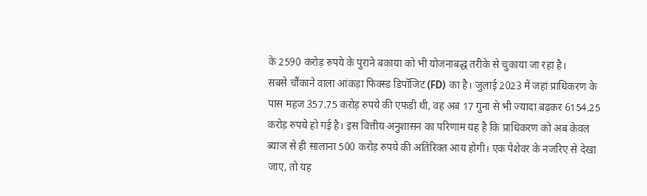के 2590 करोड़ रुपये के पुराने बकाया को भी योजनाबद्ध तरीके से चुकाया जा रहा है।
सबसे चौंकाने वाला आंकड़ा फिक्स्ड डिपॉजिट (FD) का है। जुलाई 2023 में जहां प्राधिकरण के पास महज 357.75 करोड़ रुपये की एफडी थी, वह अब 17 गुना से भी ज्यादा बढ़कर 6154.25 करोड़ रुपये हो गई है। इस वित्तीय अनुशासन का परिणाम यह है कि प्राधिकरण को अब केवल ब्याज से ही सालाना 500 करोड़ रुपये की अतिरिक्त आय होगी। एक पेशेवर के नजरिए से देखा जाए, तो यह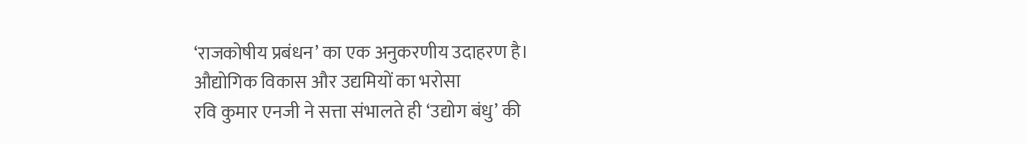‘राजकोषीय प्रबंधन’ का एक अनुकरणीय उदाहरण है।
औद्योगिक विकास और उद्यमियों का भरोसा
रवि कुमार एनजी ने सत्ता संभालते ही ‘उद्योग बंधु’ की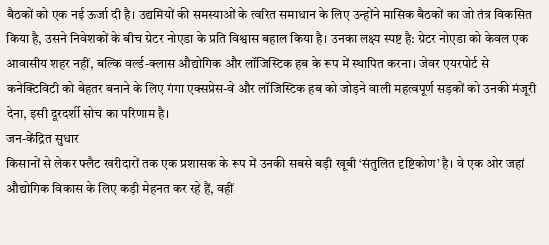बैठकों को एक नई ऊर्जा दी है। उद्यमियों की समस्याओं के त्वरित समाधान के लिए उन्होंने मासिक बैठकों का जो तंत्र विकसित किया है, उसने निवेशकों के बीच ग्रेटर नोएडा के प्रति विश्वास बहाल किया है। उनका लक्ष्य स्पष्ट है: ग्रेटर नोएडा को केवल एक आवासीय शहर नहीं, बल्कि वर्ल्ड-क्लास औद्योगिक और लॉजिस्टिक हब के रूप में स्थापित करना। जेवर एयरपोर्ट से कनेक्टिविटी को बेहतर बनाने के लिए गंगा एक्सप्रेस-वे और लॉजिस्टिक हब को जोड़ने वाली महत्वपूर्ण सड़कों को उनकी मंजूरी देना, इसी दूरदर्शी सोच का परिणाम है।
जन-केंद्रित सुधार
किसानों से लेकर फ्लैट खरीदारों तक एक प्रशासक के रूप में उनकी सबसे बड़ी खूबी ‘संतुलित दृष्टिकोण’ है। वे एक ओर जहां औद्योगिक विकास के लिए कड़ी मेहनत कर रहे हैं, वहीं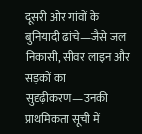दूसरी ओर गांवों के बुनियादी ढांचे—जैसे जल निकासी, सीवर लाइन और सड़कों का सुदृढ़ीकरण—उनकी प्राथमिकता सूची में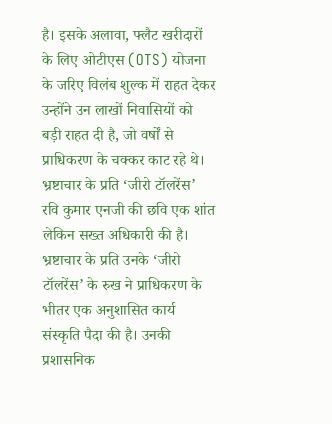है। इसके अलावा, फ्लैट खरीदारों के लिए ओटीएस (OTS) योजना के जरिए विलंब शुल्क में राहत देकर उन्होंने उन लाखों निवासियों को बड़ी राहत दी है, जो वर्षों से प्राधिकरण के चक्कर काट रहे थे।
भ्रष्टाचार के प्रति ‘जीरो टॉलरेंस’
रवि कुमार एनजी की छवि एक शांत लेकिन सख्त अधिकारी की है। भ्रष्टाचार के प्रति उनके ‘जीरो टॉलरेंस’ के रुख ने प्राधिकरण के भीतर एक अनुशासित कार्य संस्कृति पैदा की है। उनकी प्रशासनिक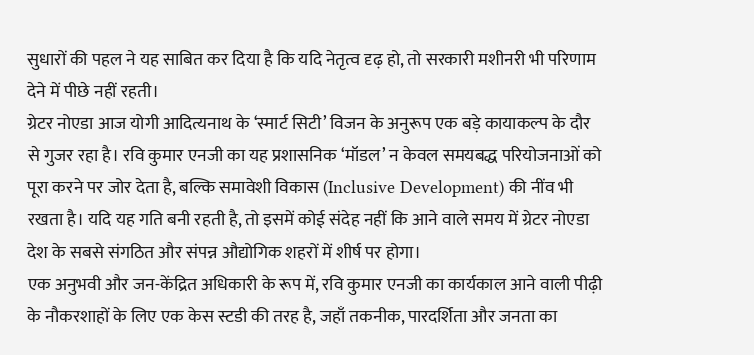सुधारों की पहल ने यह साबित कर दिया है कि यदि नेतृत्व दृढ़ हो, तो सरकारी मशीनरी भी परिणाम देने में पीछे नहीं रहती।
ग्रेटर नोएडा आज योगी आदित्यनाथ के ‘स्मार्ट सिटी’ विजन के अनुरूप एक बड़े कायाकल्प के दौर से गुजर रहा है। रवि कुमार एनजी का यह प्रशासनिक ‘मॉडल’ न केवल समयबद्ध परियोजनाओं को पूरा करने पर जोर देता है, बल्कि समावेशी विकास (Inclusive Development) की नींव भी रखता है। यदि यह गति बनी रहती है, तो इसमें कोई संदेह नहीं कि आने वाले समय में ग्रेटर नोएडा देश के सबसे संगठित और संपन्न औद्योगिक शहरों में शीर्ष पर होगा।
एक अनुभवी और जन-केंद्रित अधिकारी के रूप में, रवि कुमार एनजी का कार्यकाल आने वाली पीढ़ी के नौकरशाहों के लिए एक केस स्टडी की तरह है, जहाँ तकनीक, पारदर्शिता और जनता का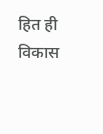हित ही विकास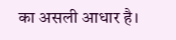का असली आधार है।